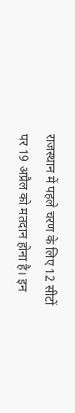राजस्थान में पहले चरण के लिए 12 सीटों पर 19 अप्रैल को मतदान होना है। इन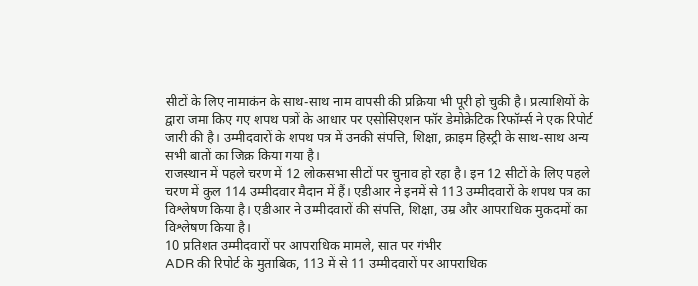सीटों के लिए नामाकंन के साथ-साथ नाम वापसी की प्रक्रिया भी पूरी हो चुकी है। प्रत्याशियों के द्वारा जमा किए गए शपथ पत्रों के आधार पर एसोसिएशन फॉर डेमोक्रेटिक रिफॉर्म्स ने एक रिपोर्ट जारी की है। उम्मीदवारों के शपथ पत्र में उनकी संपत्ति, शिक्षा, क्राइम हिस्ट्री के साथ-साथ अन्य सभी बातों का जिक्र किया गया है।
राजस्थान में पहले चरण में 12 लोकसभा सीटों पर चुनाव हो रहा है। इन 12 सीटों के लिए पहले चरण में कुल 114 उम्मीदवार मैदान में हैं। एडीआर ने इनमें से 113 उम्मीदवारों के शपथ पत्र का विश्लेषण किया है। एडीआर ने उम्मीदवारों की संपत्ति, शिक्षा, उम्र और आपराधिक मुकदमों का विश्लेषण किया है।
10 प्रतिशत उम्मीदवारों पर आपराधिक मामले, सात पर गंभीर
ADR की रिपोर्ट के मुताबिक, 113 में से 11 उम्मीदवारों पर आपराधिक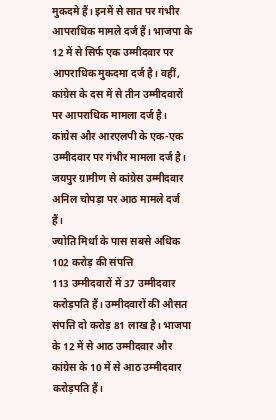मुकदमे हैं। इनमें से सात पर गंभीर आपराधिक मामले दर्ज हैं। भाजपा के 12 में से सिर्फ एक उम्मीदवार पर आपराधिक मुकदमा दर्ज है। वहीं, कांग्रेस के दस में से तीन उम्मीदवारों पर आपराधिक मामला दर्ज है। कांग्रेस और आरएलपी के एक-एक उम्मीदवार पर गंभीर मामला दर्ज है। जयपुर ग्रामीण से कांग्रेस उम्मीदवार अनिल चोपड़ा पर आठ मामले दर्ज हैं।
ज्योति मिर्धा के पास सबसे अधिक 102 करोड़ की संपत्ति
113 उम्मीदवारों में 37 उम्मीदवार करोड़पति हैं। उम्मीदवारों की औसत संपत्ति दो करोड़ 81 लाख है। भाजपा के 12 में से आठ उम्मीदवार और कांग्रेस के 10 में से आठ उम्मीदवार करोड़पति हैं।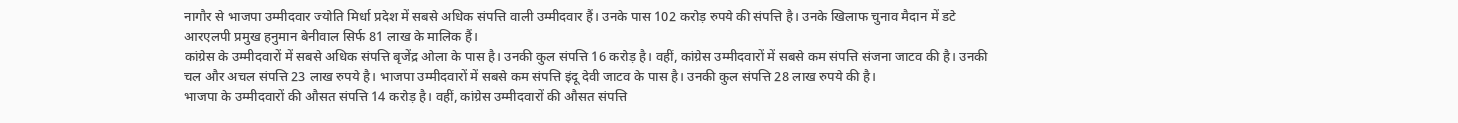नागौर से भाजपा उम्मीदवार ज्योति मिर्धा प्रदेश में सबसे अधिक संपत्ति वाली उम्मीदवार हैं। उनके पास 102 करोड़ रुपये की संपत्ति है। उनके खिलाफ चुनाव मैदान में डटे आरएलपी प्रमुख हनुमान बेनीवाल सिर्फ 81 लाख के मालिक हैं।
कांग्रेस के उम्मीदवारों में सबसे अधिक संपत्ति बृजेंद्र ओला के पास है। उनकी कुल संपत्ति 16 करोड़ है। वहीं, कांग्रेस उम्मीदवारों में सबसे कम संपत्ति संजना जाटव की है। उनकी चल और अचल संपत्ति 23 लाख रुपये है। भाजपा उम्मीदवारों में सबसे कम संपत्ति इंदू देवी जाटव के पास है। उनकी कुल संपत्ति 28 लाख रुपये की है।
भाजपा के उम्मीदवारों की औसत संपत्ति 14 करोड़ है। वहीं, कांग्रेस उम्मीदवारों की औसत संपत्ति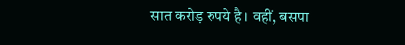सात करोड़ रुपये है। वहीं, बसपा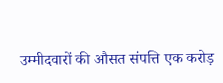उम्मीदवारों की औसत संपत्ति एक करोड़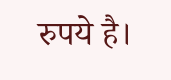रुपये है।